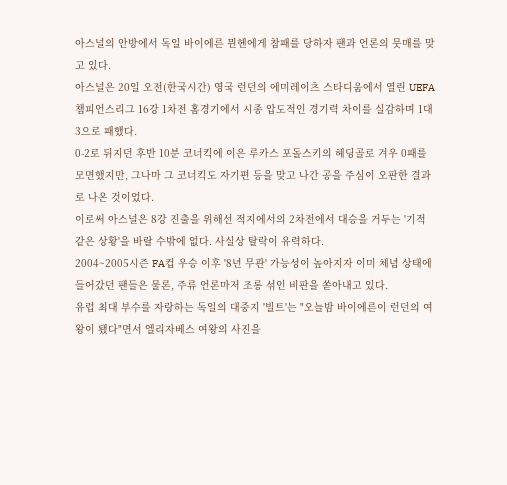아스널의 안방에서 독일 바이에른 뮌헨에게 참패를 당하자 팬과 언론의 뭇매를 맞고 있다.
아스널은 20일 오전(한국시간) 영국 런던의 에미레이츠 스타디움에서 열린 UEFA 챔피언스리그 16강 1차전 홈경기에서 시종 압도적인 경기력 차이를 실감하며 1대3으로 패했다.
0-2로 뒤지던 후반 10분 코너킥에 이은 루카스 포돌스키의 헤딩골로 겨우 0패를 모면했지만, 그나마 그 코너킥도 자기편 등을 맞고 나간 공을 주심이 오판한 결과로 나온 것이었다.
이로써 아스널은 8강 진출을 위해선 적지에서의 2차전에서 대승을 거두는 '기적같은 상황'을 바랄 수밖에 없다. 사실상 탈락이 유력하다.
2004~2005시즌 FA컵 우승 이후 '8년 무관' 가능성이 높아지자 이미 체념 상태에 들어갔던 팬들은 물론, 주류 언론마저 조롱 섞인 비판을 쏟아내고 있다.
유럽 최대 부수를 자랑하는 독일의 대중지 '빌트'는 "오늘밤 바이에른이 런던의 여왕이 됐다"면서 엘리자베스 여왕의 사진을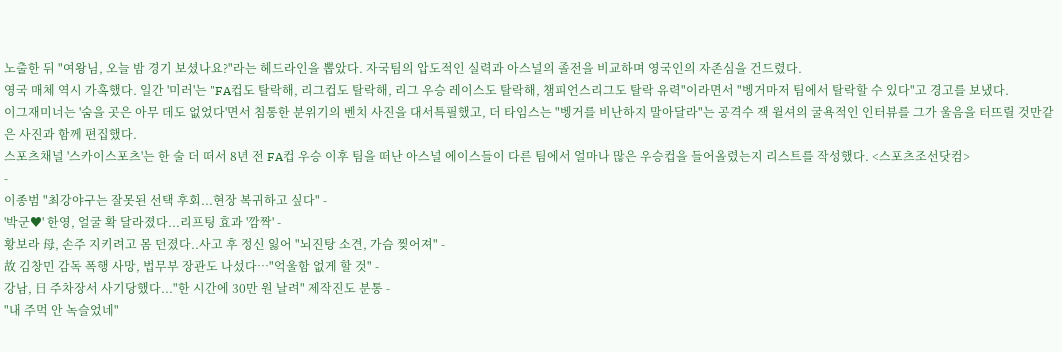노출한 뒤 "여왕님, 오늘 밤 경기 보셨나요?"라는 헤드라인을 뽑았다. 자국팀의 압도적인 실력과 아스널의 졸전을 비교하며 영국인의 자존심을 건드렸다.
영국 매체 역시 가혹했다. 일간 '미러'는 "FA컵도 탈락해, 리그컵도 탈락해, 리그 우승 레이스도 탈락해, 챔피언스리그도 탈락 유력"이라면서 "벵거마저 팀에서 탈락할 수 있다"고 경고를 보냈다.
이그재미너는 '숨을 곳은 아무 데도 없었다'면서 침통한 분위기의 벤치 사진을 대서특필했고, 더 타임스는 "벵거를 비난하지 말아달라"는 공격수 잭 윌셔의 굴욕적인 인터뷰를 그가 울음을 터뜨릴 것만같은 사진과 함께 편집했다.
스포츠채널 '스카이스포츠'는 한 술 더 떠서 8년 전 FA컵 우승 이후 팀을 떠난 아스널 에이스들이 다른 팀에서 얼마나 많은 우승컵을 들어올렸는지 리스트를 작성했다. <스포츠조선닷컴>
-
이종범 "최강야구는 잘못된 선택 후회...현장 복귀하고 싶다" -
'박군♥' 한영, 얼굴 확 달라졌다...리프팅 효과 '깜짝' -
황보라 母, 손주 지키려고 몸 던졌다..사고 후 정신 잃어 "뇌진탕 소견, 가슴 찢어져" -
故 김창민 감독 폭행 사망, 법무부 장관도 나섰다…"억울함 없게 할 것" -
강남, 日 주차장서 사기당했다..."한 시간에 30만 원 날려" 제작진도 분통 -
"내 주먹 안 녹슬었네"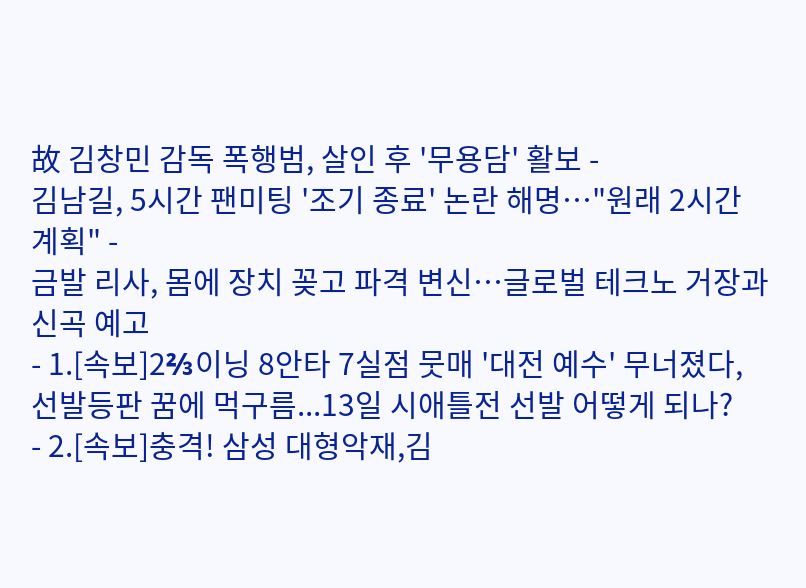故 김창민 감독 폭행범, 살인 후 '무용담' 활보 -
김남길, 5시간 팬미팅 '조기 종료' 논란 해명…"원래 2시간 계획" -
금발 리사, 몸에 장치 꽂고 파격 변신…글로벌 테크노 거장과 신곡 예고
- 1.[속보]2⅔이닝 8안타 7실점 뭇매 '대전 예수' 무너졌다, 선발등판 꿈에 먹구름...13일 시애틀전 선발 어떻게 되나?
- 2.[속보]충격! 삼성 대형악재,김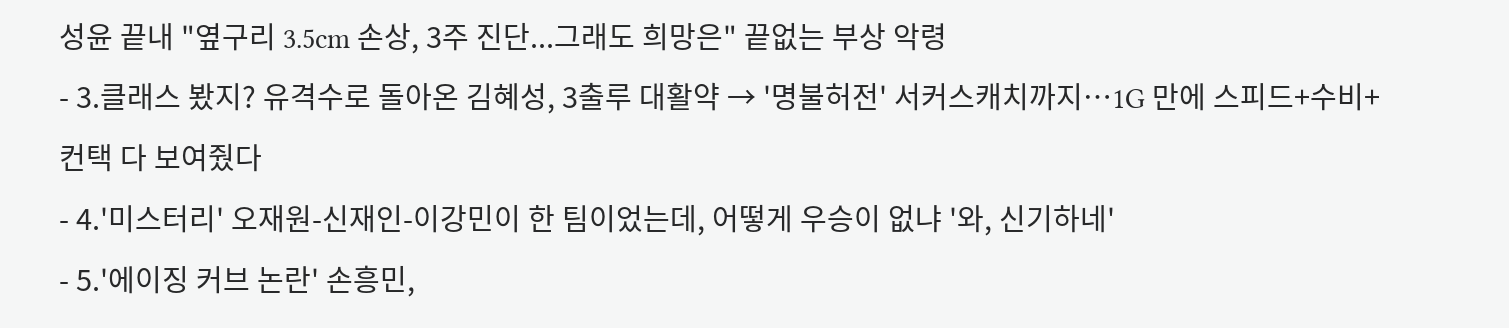성윤 끝내 "옆구리 3.5cm 손상, 3주 진단...그래도 희망은" 끝없는 부상 악령
- 3.클래스 봤지? 유격수로 돌아온 김혜성, 3출루 대활약 → '명불허전' 서커스캐치까지…1G 만에 스피드+수비+컨택 다 보여줬다
- 4.'미스터리' 오재원-신재인-이강민이 한 팀이었는데, 어떻게 우승이 없냐 '와, 신기하네'
- 5.'에이징 커브 논란' 손흥민,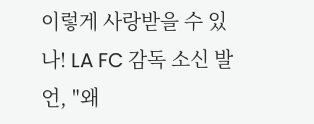이렇게 사랑받을 수 있나! LA FC 감독 소신 발언, "왜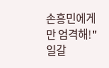손흥민에게만 엄격해!" 일갈